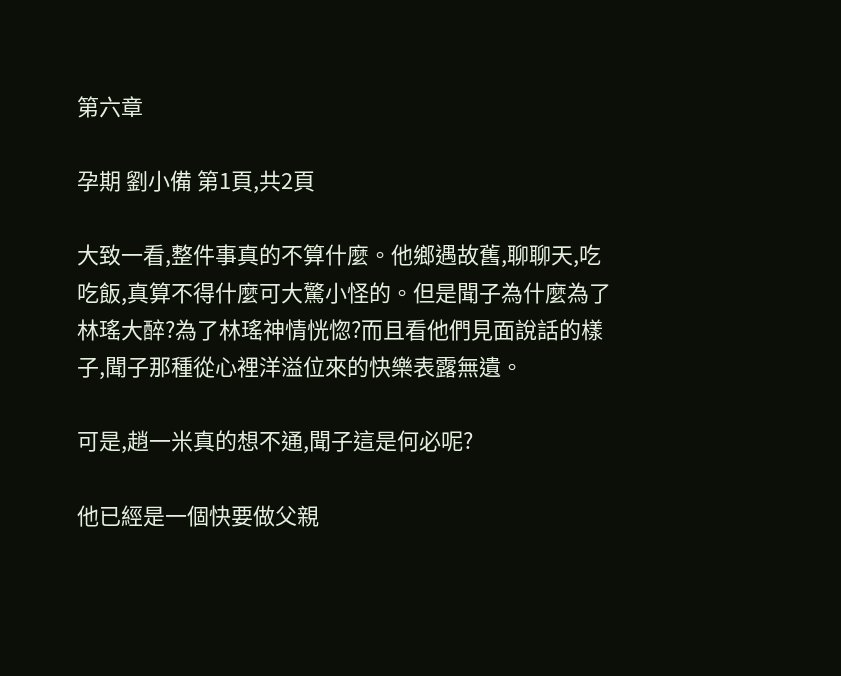第六章

孕期 劉小備 第1頁,共2頁

大致一看,整件事真的不算什麼。他鄉遇故舊,聊聊天,吃吃飯,真算不得什麼可大驚小怪的。但是聞子為什麼為了林瑤大醉?為了林瑤神情恍惚?而且看他們見面說話的樣子,聞子那種從心裡洋溢位來的快樂表露無遺。

可是,趙一米真的想不通,聞子這是何必呢?

他已經是一個快要做父親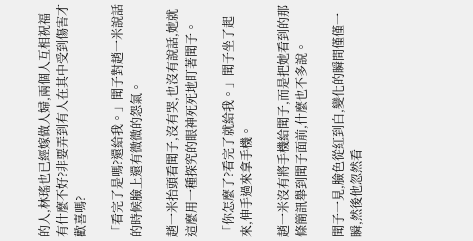的人,林瑤也已經嫁做人婦,兩個人互相祝福有什麼不好?非要弄到有人在其中受到傷害才歡喜嗎?

「看完了是嗎?還給我。」聞子對趙一米說話的時候臉上還有微微的怨氣。

趙一米抬頭看聞子,沒有哭,也沒有說話,她就這麼用一種探究的眼神死死地盯著聞子。

「你怎麼了?看完了就給我。」聞子坐了起來,伸手過來拿手機。

趙一米沒有將手機給聞子,而是把她看到的那條簡訊舉到聞子面前,什麼也不多說。

聞子一見,臉色從紅到白,變化的瞬間僅僅一瞬,然後他忽然看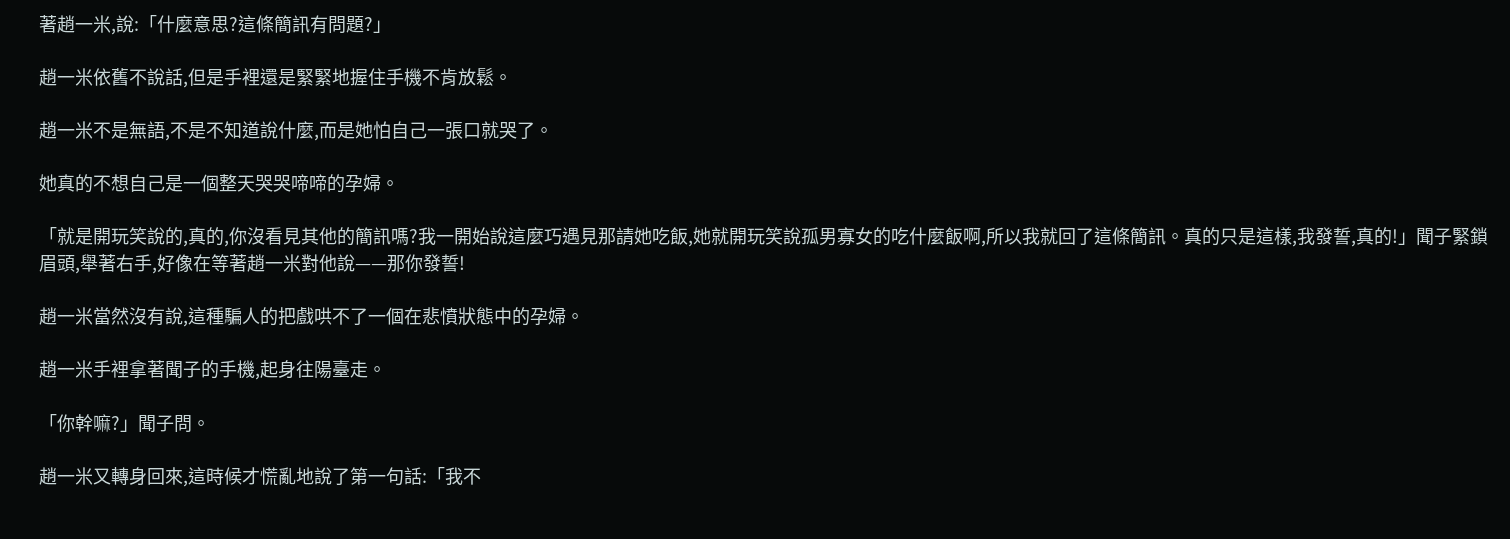著趙一米,說:「什麼意思?這條簡訊有問題?」

趙一米依舊不說話,但是手裡還是緊緊地握住手機不肯放鬆。

趙一米不是無語,不是不知道說什麼,而是她怕自己一張口就哭了。

她真的不想自己是一個整天哭哭啼啼的孕婦。

「就是開玩笑說的,真的,你沒看見其他的簡訊嗎?我一開始說這麼巧遇見那請她吃飯,她就開玩笑說孤男寡女的吃什麼飯啊,所以我就回了這條簡訊。真的只是這樣,我發誓,真的!」聞子緊鎖眉頭,舉著右手,好像在等著趙一米對他說——那你發誓!

趙一米當然沒有說,這種騙人的把戲哄不了一個在悲憤狀態中的孕婦。

趙一米手裡拿著聞子的手機,起身往陽臺走。

「你幹嘛?」聞子問。

趙一米又轉身回來,這時候才慌亂地說了第一句話:「我不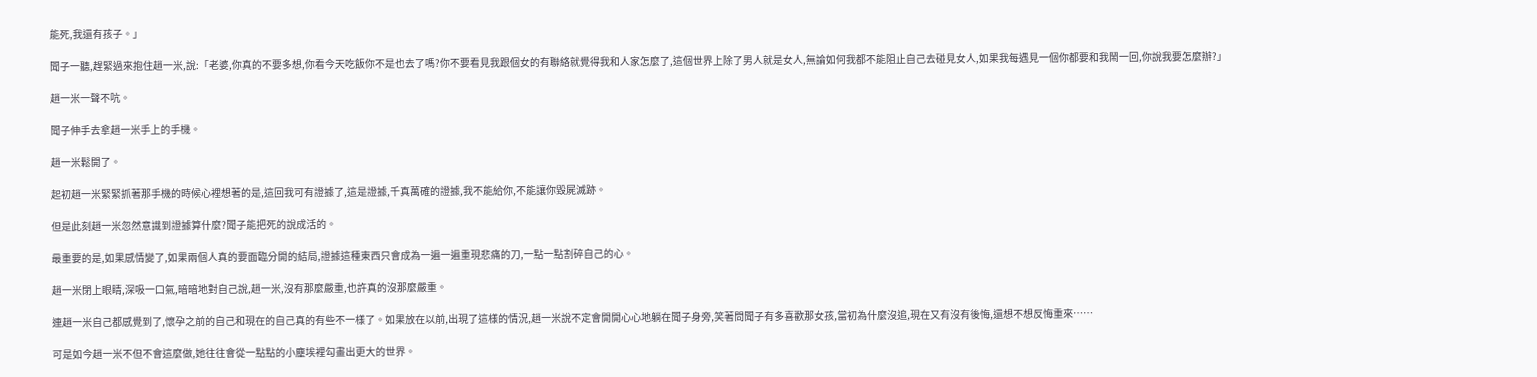能死,我還有孩子。」

聞子一聽,趕緊過來抱住趙一米,說:「老婆,你真的不要多想,你看今天吃飯你不是也去了嗎?你不要看見我跟個女的有聯絡就覺得我和人家怎麼了,這個世界上除了男人就是女人,無論如何我都不能阻止自己去碰見女人,如果我每遇見一個你都要和我鬧一回,你說我要怎麼辦?」

趙一米一聲不吭。

聞子伸手去拿趙一米手上的手機。

趙一米鬆開了。

起初趙一米緊緊抓著那手機的時候心裡想著的是,這回我可有證據了,這是證據,千真萬確的證據,我不能給你,不能讓你毀屍滅跡。

但是此刻趙一米忽然意識到證據算什麼?聞子能把死的說成活的。

最重要的是,如果感情變了,如果兩個人真的要面臨分開的結局,證據這種東西只會成為一遍一遍重現悲痛的刀,一點一點割碎自己的心。

趙一米閉上眼睛,深吸一口氣,暗暗地對自己說,趙一米,沒有那麼嚴重,也許真的沒那麼嚴重。

連趙一米自己都感覺到了,懷孕之前的自己和現在的自己真的有些不一樣了。如果放在以前,出現了這樣的情況,趙一米說不定會開開心心地躺在聞子身旁,笑著問聞子有多喜歡那女孩,當初為什麼沒追,現在又有沒有後悔,還想不想反悔重來……

可是如今趙一米不但不會這麼做,她往往會從一點點的小塵埃裡勾畫出更大的世界。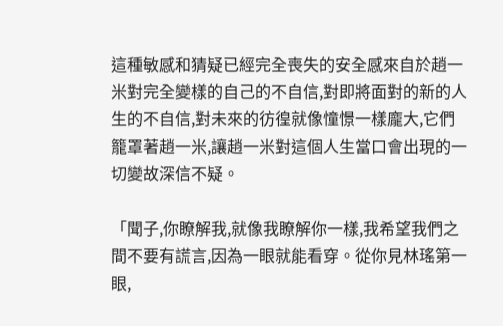這種敏感和猜疑已經完全喪失的安全感來自於趙一米對完全變樣的自己的不自信,對即將面對的新的人生的不自信,對未來的彷徨就像憧憬一樣龐大,它們籠罩著趙一米,讓趙一米對這個人生當口會出現的一切變故深信不疑。

「聞子,你瞭解我,就像我瞭解你一樣,我希望我們之間不要有謊言,因為一眼就能看穿。從你見林瑤第一眼,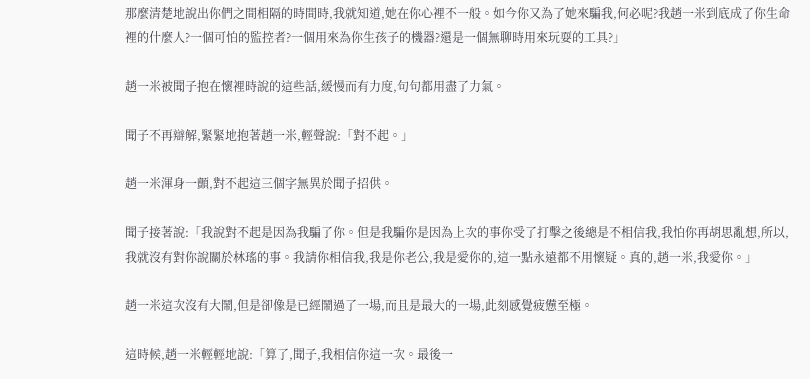那麼清楚地說出你們之間相隔的時間時,我就知道,她在你心裡不一般。如今你又為了她來騙我,何必呢?我趙一米到底成了你生命裡的什麼人?一個可怕的監控者?一個用來為你生孩子的機器?還是一個無聊時用來玩耍的工具?」

趙一米被聞子抱在懷裡時說的這些話,緩慢而有力度,句句都用盡了力氣。

聞子不再辯解,緊緊地抱著趙一米,輕聲說:「對不起。」

趙一米渾身一顫,對不起這三個字無異於聞子招供。

聞子接著說:「我說對不起是因為我騙了你。但是我騙你是因為上次的事你受了打擊之後總是不相信我,我怕你再胡思亂想,所以,我就沒有對你說關於林瑤的事。我請你相信我,我是你老公,我是愛你的,這一點永遠都不用懷疑。真的,趙一米,我愛你。」

趙一米這次沒有大鬧,但是卻像是已經鬧過了一場,而且是最大的一場,此刻感覺疲憊至極。

這時候,趙一米輕輕地說:「算了,聞子,我相信你這一次。最後一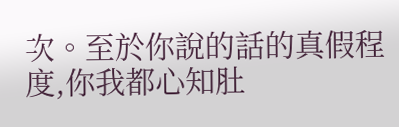次。至於你說的話的真假程度,你我都心知肚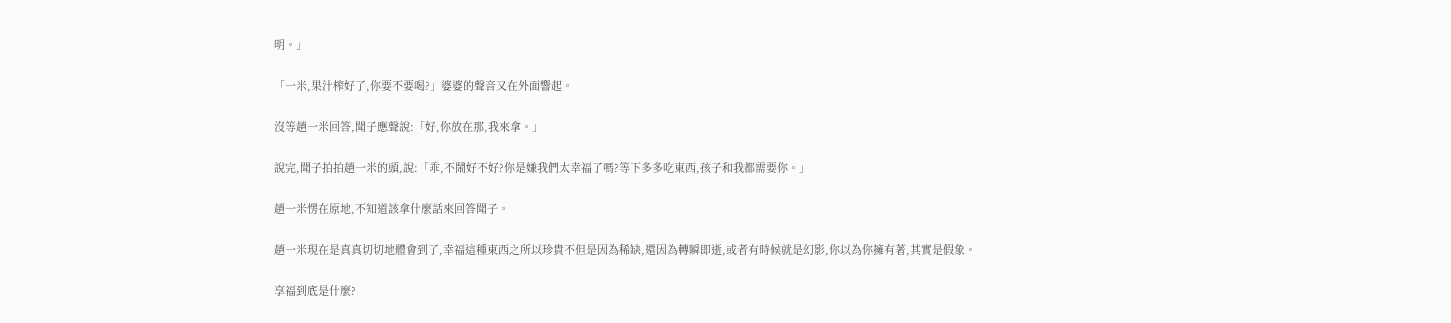明。」

「一米,果汁榨好了,你要不要喝?」婆婆的聲音又在外面響起。

沒等趙一米回答,聞子應聲說:「好,你放在那,我來拿。」

說完,聞子拍拍趙一米的頭,說:「乖,不鬧好不好?你是嫌我們太幸福了嗎?等下多多吃東西,孩子和我都需要你。」

趙一米愣在原地,不知道該拿什麼話來回答聞子。

趙一米現在是真真切切地體會到了,幸福這種東西之所以珍貴不但是因為稀缺,還因為轉瞬即逝,或者有時候就是幻影,你以為你擁有著,其實是假象。

享福到底是什麼?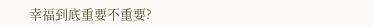幸福到底重要不重要?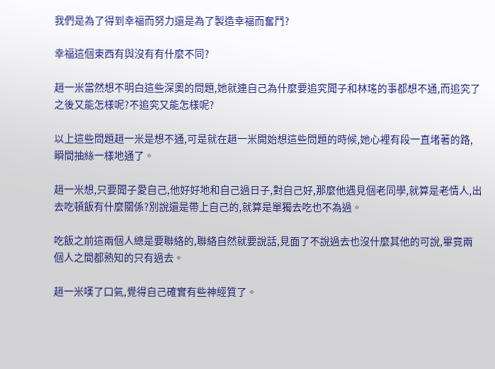我們是為了得到幸福而努力還是為了製造幸福而奮鬥?

幸福這個東西有與沒有有什麼不同?

趙一米當然想不明白這些深奧的問題,她就連自己為什麼要追究聞子和林瑤的事都想不通,而追究了之後又能怎樣呢?不追究又能怎樣呢?

以上這些問題趙一米是想不通,可是就在趙一米開始想這些問題的時候,她心裡有段一直堵著的路,瞬間抽絲一樣地通了。

趙一米想,只要聞子愛自己,他好好地和自己過日子,對自己好,那麼他遇見個老同學,就算是老情人,出去吃頓飯有什麼關係?別說還是帶上自己的,就算是單獨去吃也不為過。

吃飯之前這兩個人總是要聯絡的,聯絡自然就要說話,見面了不說過去也沒什麼其他的可說,畢竟兩個人之間都熟知的只有過去。

趙一米嘆了口氣,覺得自己確實有些神經質了。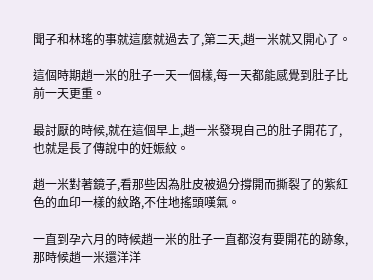聞子和林瑤的事就這麼就過去了,第二天,趙一米就又開心了。

這個時期趙一米的肚子一天一個樣,每一天都能感覺到肚子比前一天更重。

最討厭的時候,就在這個早上,趙一米發現自己的肚子開花了,也就是長了傳說中的妊娠紋。

趙一米對著鏡子,看那些因為肚皮被過分撐開而撕裂了的紫紅色的血印一樣的紋路,不住地搖頭嘆氣。

一直到孕六月的時候趙一米的肚子一直都沒有要開花的跡象,那時候趙一米還洋洋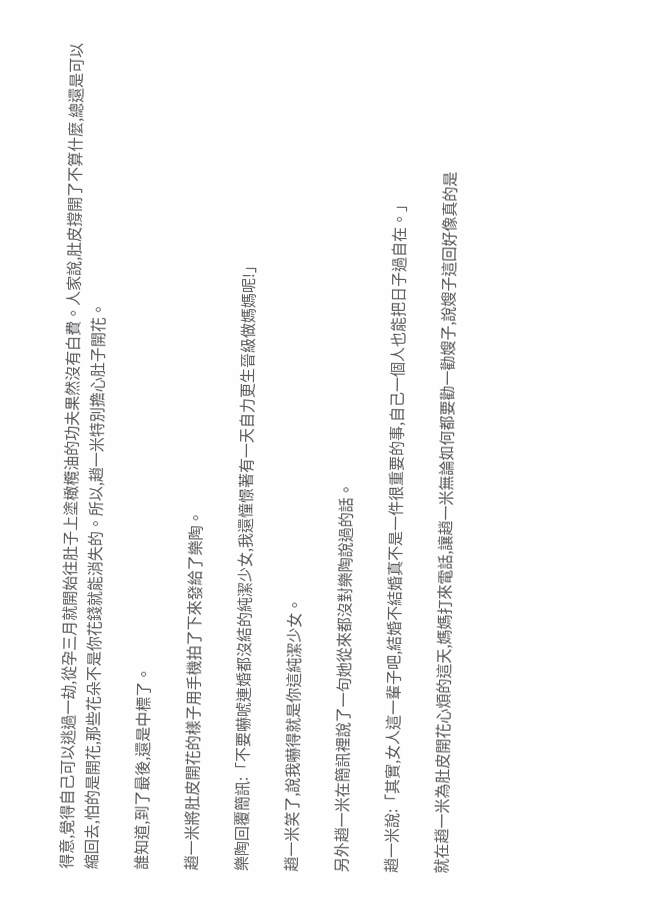得意,覺得自己可以逃過一劫,從孕三月就開始往肚子上塗橄欖油的功夫果然沒有白費。人家說,肚皮撐開了不算什麼,總還是可以縮回去,怕的是開花,那些花朵不是你花錢就能消失的。所以,趙一米特別擔心肚子開花。

誰知道,到了最後,還是中標了。

趙一米將肚皮開花的樣子用手機拍了下來發給了樂陶。

樂陶回覆簡訊:「不要嚇唬連婚都沒結的純潔少女,我還憧憬著有一天自力更生晉級做媽媽呢!」

趙一米笑了,說我嚇得就是你這純潔少女。

另外趙一米在簡訊裡說了一句她從來都沒對樂陶說過的話。

趙一米說:「其實,女人這一輩子吧,結婚不結婚真不是一件很重要的事,自己一個人也能把日子過自在。」

就在趙一米為肚皮開花心煩的這天,媽媽打來電話,讓趙一米無論如何都要勸一勸嫂子,說嫂子這回好像真的是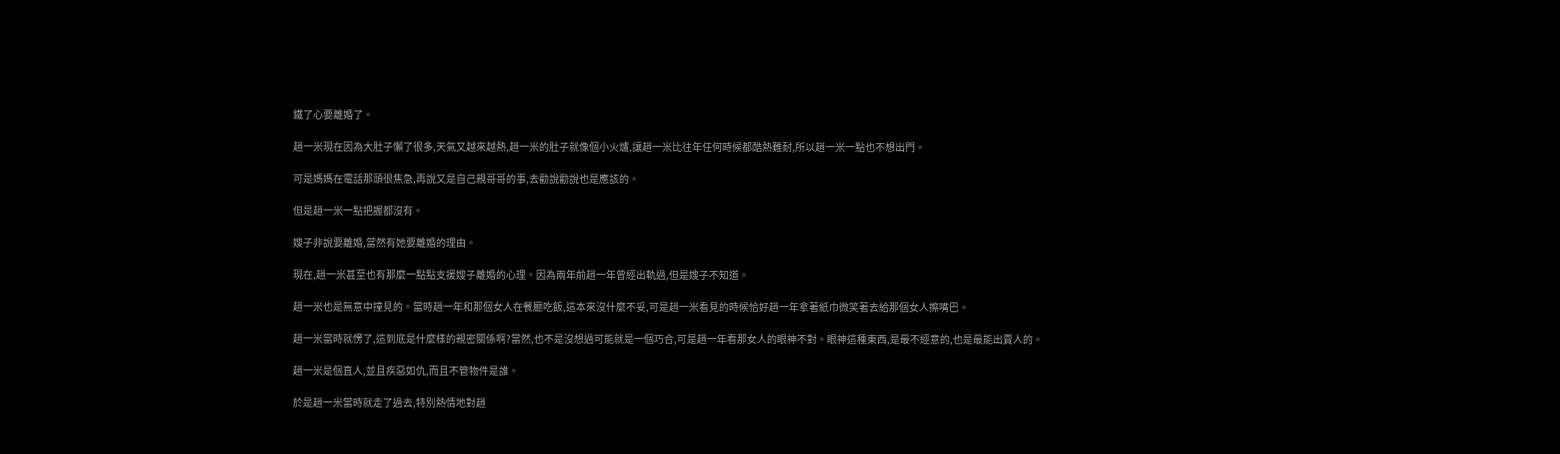鐵了心要離婚了。

趙一米現在因為大肚子懶了很多,天氣又越來越熱,趙一米的肚子就像個小火爐,讓趙一米比往年任何時候都酷熱難耐,所以趙一米一點也不想出門。

可是媽媽在電話那頭很焦急,再說又是自己親哥哥的事,去勸說勸說也是應該的。

但是趙一米一點把握都沒有。

嫂子非說要離婚,當然有她要離婚的理由。

現在,趙一米甚至也有那麼一點點支援嫂子離婚的心理。因為兩年前趙一年曾經出軌過,但是嫂子不知道。

趙一米也是無意中撞見的。當時趙一年和那個女人在餐廳吃飯,這本來沒什麼不妥,可是趙一米看見的時候恰好趙一年拿著紙巾微笑著去給那個女人擦嘴巴。

趙一米當時就愣了,這到底是什麼樣的親密關係啊?當然,也不是沒想過可能就是一個巧合,可是趙一年看那女人的眼神不對。眼神這種東西,是最不經意的,也是最能出賣人的。

趙一米是個直人,並且疾惡如仇,而且不管物件是誰。

於是趙一米當時就走了過去,特別熱情地對趙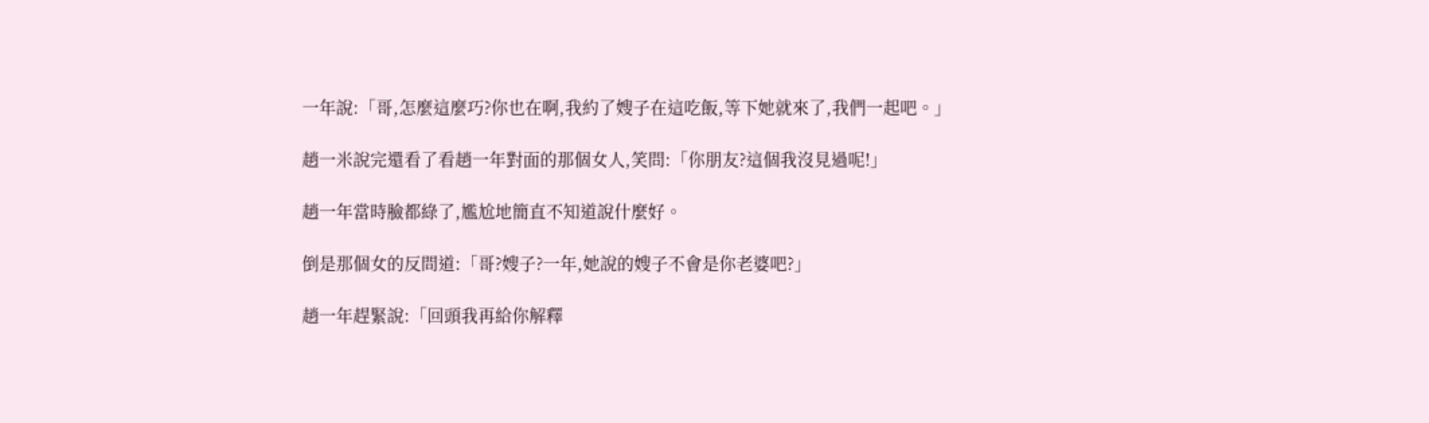一年說:「哥,怎麼這麼巧?你也在啊,我約了嫂子在這吃飯,等下她就來了,我們一起吧。」

趙一米說完還看了看趙一年對面的那個女人,笑問:「你朋友?這個我沒見過呢!」

趙一年當時臉都綠了,尷尬地簡直不知道說什麼好。

倒是那個女的反問道:「哥?嫂子?一年,她說的嫂子不會是你老婆吧?」

趙一年趕緊說:「回頭我再給你解釋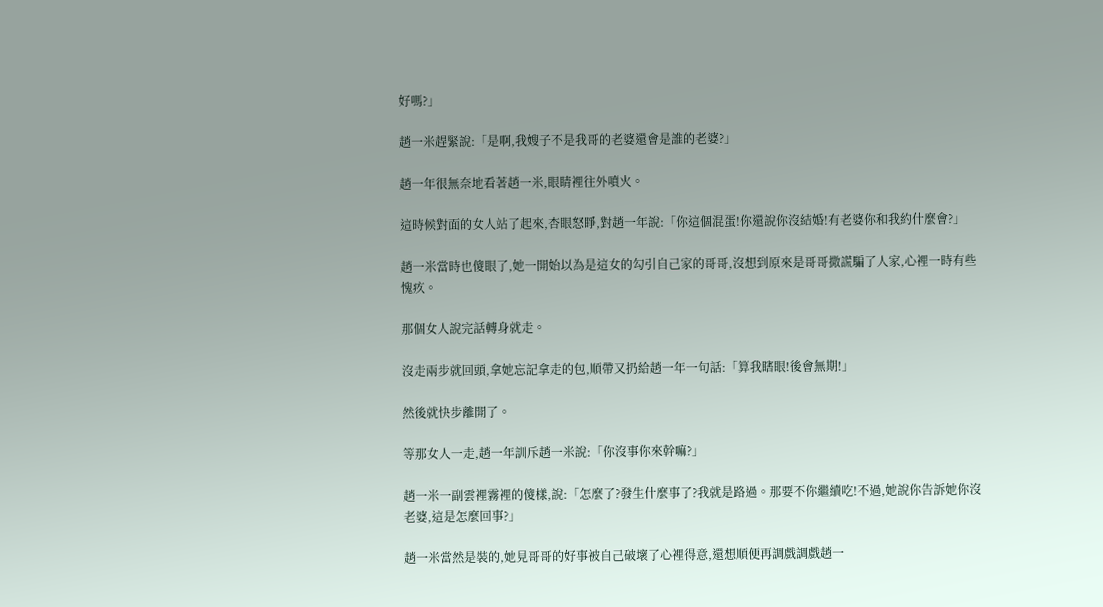好嗎?」

趙一米趕緊說:「是啊,我嫂子不是我哥的老婆還會是誰的老婆?」

趙一年很無奈地看著趙一米,眼睛裡往外噴火。

這時候對面的女人站了起來,杏眼怒睜,對趙一年說:「你這個混蛋!你還說你沒結婚!有老婆你和我約什麼會?」

趙一米當時也傻眼了,她一開始以為是這女的勾引自己家的哥哥,沒想到原來是哥哥撒謊騙了人家,心裡一時有些愧疚。

那個女人說完話轉身就走。

沒走兩步就回頭,拿她忘記拿走的包,順帶又扔給趙一年一句話:「算我瞎眼!後會無期!」

然後就快步離開了。

等那女人一走,趙一年訓斥趙一米說:「你沒事你來幹嘛?」

趙一米一副雲裡霧裡的傻樣,說:「怎麼了?發生什麼事了?我就是路過。那要不你繼續吃!不過,她說你告訴她你沒老婆,這是怎麼回事?」

趙一米當然是裝的,她見哥哥的好事被自己破壞了心裡得意,還想順便再調戲調戲趙一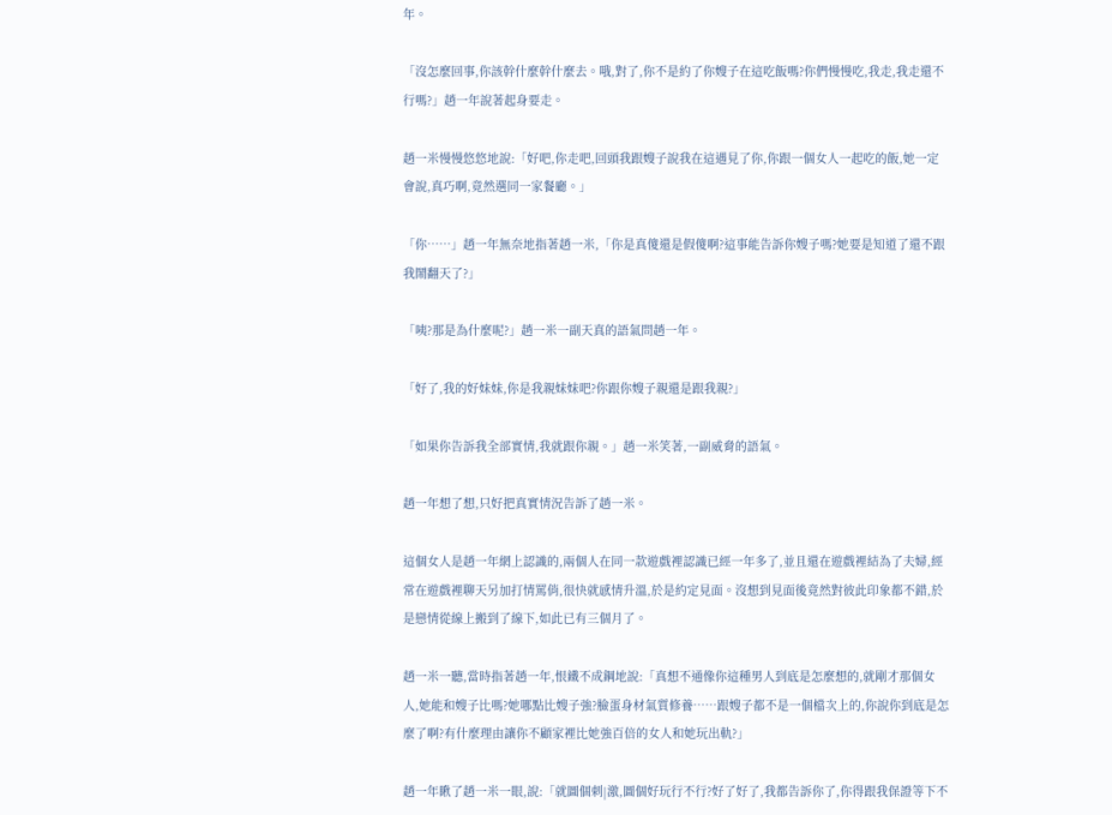年。

「沒怎麼回事,你該幹什麼幹什麼去。哦,對了,你不是約了你嫂子在這吃飯嗎?你們慢慢吃,我走,我走還不行嗎?」趙一年說著起身要走。

趙一米慢慢悠悠地說:「好吧,你走吧,回頭我跟嫂子說我在這遇見了你,你跟一個女人一起吃的飯,她一定會說,真巧啊,竟然選同一家餐廳。」

「你……」趙一年無奈地指著趙一米,「你是真傻還是假傻啊?這事能告訴你嫂子嗎?她要是知道了還不跟我鬧翻天了?」

「咦?那是為什麼呢?」趙一米一副天真的語氣問趙一年。

「好了,我的好妹妹,你是我親妹妹吧?你跟你嫂子親還是跟我親?」

「如果你告訴我全部實情,我就跟你親。」趙一米笑著,一副威脅的語氣。

趙一年想了想,只好把真實情況告訴了趙一米。

這個女人是趙一年網上認識的,兩個人在同一款遊戲裡認識已經一年多了,並且還在遊戲裡結為了夫婦,經常在遊戲裡聊天另加打情罵俏,很快就感情升溫,於是約定見面。沒想到見面後竟然對彼此印象都不錯,於是戀情從線上搬到了線下,如此已有三個月了。

趙一米一聽,當時指著趙一年,恨鐵不成鋼地說:「真想不通像你這種男人到底是怎麼想的,就剛才那個女人,她能和嫂子比嗎?她哪點比嫂子強?臉蛋身材氣質修養……跟嫂子都不是一個檔次上的,你說你到底是怎麼了啊?有什麼理由讓你不顧家裡比她強百倍的女人和她玩出軌?」

趙一年瞅了趙一米一眼,說:「就圖個刺|激,圖個好玩行不行?好了好了,我都告訴你了,你得跟我保證等下不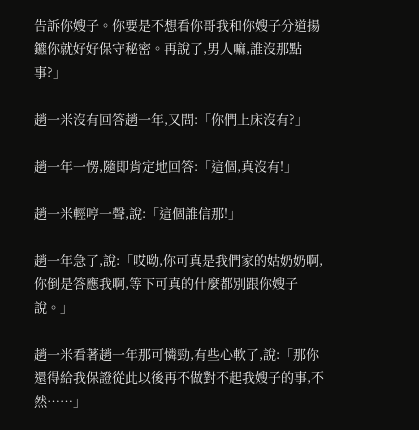告訴你嫂子。你要是不想看你哥我和你嫂子分道揚鑣你就好好保守秘密。再說了,男人嘛,誰沒那點事?」

趙一米沒有回答趙一年,又問:「你們上床沒有?」

趙一年一愣,隨即肯定地回答:「這個,真沒有!」

趙一米輕哼一聲,說:「這個誰信那!」

趙一年急了,說:「哎呦,你可真是我們家的姑奶奶啊,你倒是答應我啊,等下可真的什麼都別跟你嫂子說。」

趙一米看著趙一年那可憐勁,有些心軟了,說:「那你還得給我保證從此以後再不做對不起我嫂子的事,不然……」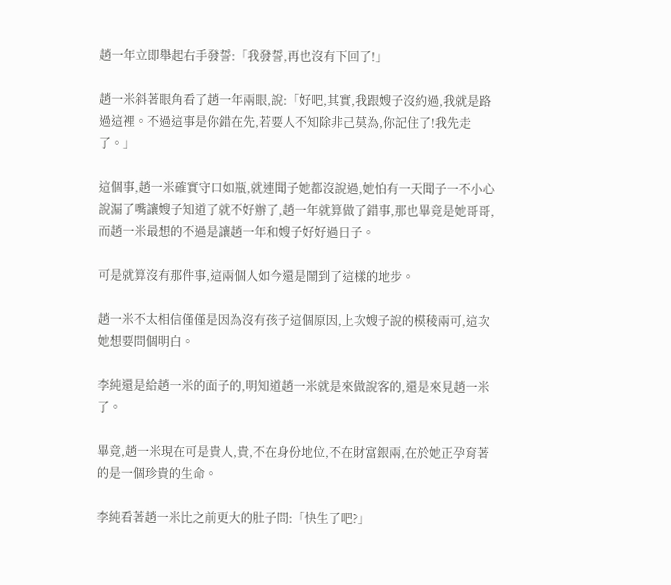趙一年立即舉起右手發誓:「我發誓,再也沒有下回了!」

趙一米斜著眼角看了趙一年兩眼,說:「好吧,其實,我跟嫂子沒約過,我就是路過這裡。不過這事是你錯在先,若要人不知除非己莫為,你記住了!我先走了。」

這個事,趙一米確實守口如瓶,就連聞子她都沒說過,她怕有一天聞子一不小心說漏了嘴讓嫂子知道了就不好辦了,趙一年就算做了錯事,那也畢竟是她哥哥,而趙一米最想的不過是讓趙一年和嫂子好好過日子。

可是就算沒有那件事,這兩個人如今還是鬧到了這樣的地步。

趙一米不太相信僅僅是因為沒有孩子這個原因,上次嫂子說的模稜兩可,這次她想要問個明白。

李純還是給趙一米的面子的,明知道趙一米就是來做說客的,還是來見趙一米了。

畢竟,趙一米現在可是貴人,貴,不在身份地位,不在財富銀兩,在於她正孕育著的是一個珍貴的生命。

李純看著趙一米比之前更大的肚子問:「快生了吧?」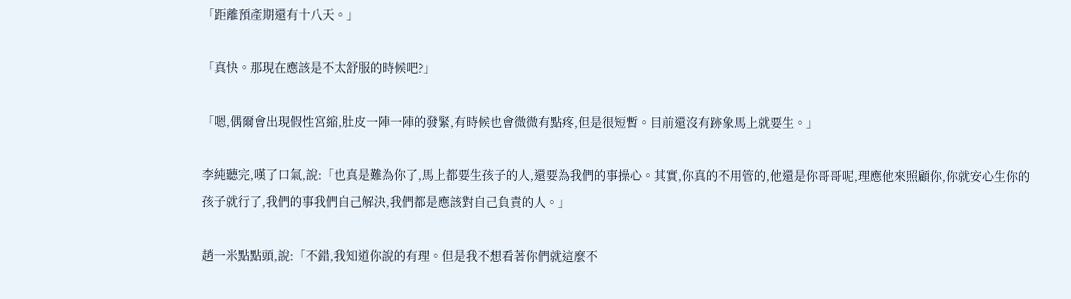「距離預產期還有十八天。」

「真快。那現在應該是不太舒服的時候吧?」

「嗯,偶爾會出現假性宮縮,肚皮一陣一陣的發緊,有時候也會微微有點疼,但是很短暫。目前還沒有跡象馬上就要生。」

李純聽完,嘆了口氣,說:「也真是難為你了,馬上都要生孩子的人,還要為我們的事操心。其實,你真的不用管的,他還是你哥哥呢,理應他來照顧你,你就安心生你的孩子就行了,我們的事我們自己解決,我們都是應該對自己負責的人。」

趙一米點點頭,說:「不錯,我知道你說的有理。但是我不想看著你們就這麼不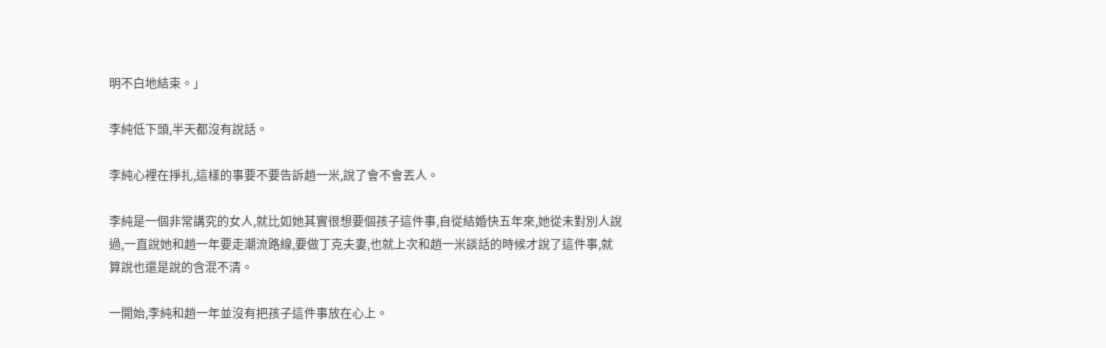明不白地結束。」

李純低下頭,半天都沒有說話。

李純心裡在掙扎,這樣的事要不要告訴趙一米,說了會不會丟人。

李純是一個非常講究的女人,就比如她其實很想要個孩子這件事,自從結婚快五年來,她從未對別人說過,一直說她和趙一年要走潮流路線,要做丁克夫妻,也就上次和趙一米談話的時候才說了這件事,就算說也還是說的含混不清。

一開始,李純和趙一年並沒有把孩子這件事放在心上。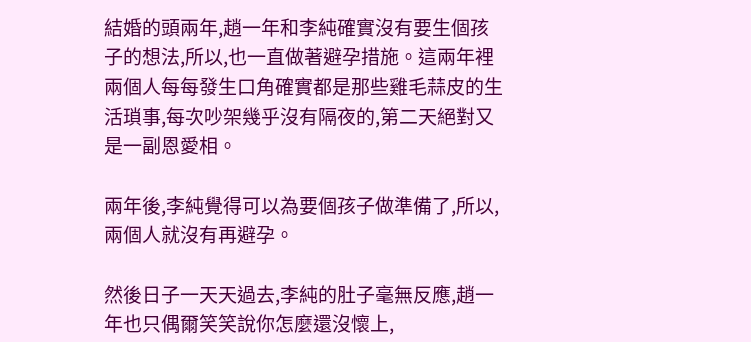結婚的頭兩年,趙一年和李純確實沒有要生個孩子的想法,所以,也一直做著避孕措施。這兩年裡兩個人每每發生口角確實都是那些雞毛蒜皮的生活瑣事,每次吵架幾乎沒有隔夜的,第二天絕對又是一副恩愛相。

兩年後,李純覺得可以為要個孩子做準備了,所以,兩個人就沒有再避孕。

然後日子一天天過去,李純的肚子毫無反應,趙一年也只偶爾笑笑說你怎麼還沒懷上,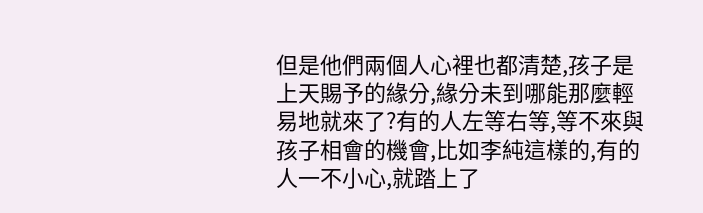但是他們兩個人心裡也都清楚,孩子是上天賜予的緣分,緣分未到哪能那麼輕易地就來了?有的人左等右等,等不來與孩子相會的機會,比如李純這樣的,有的人一不小心,就踏上了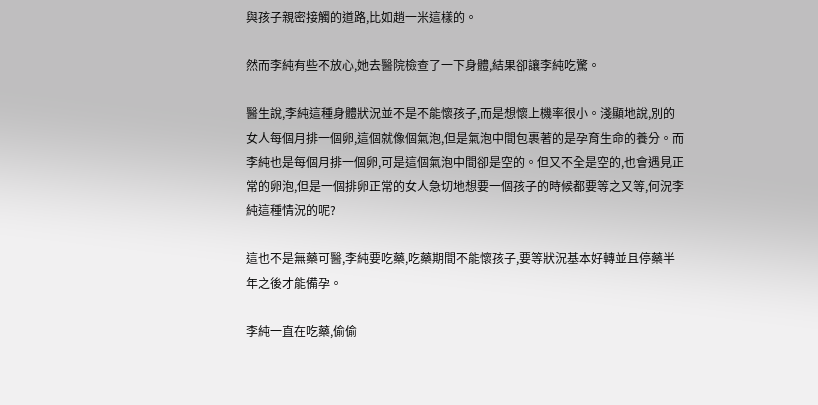與孩子親密接觸的道路,比如趙一米這樣的。

然而李純有些不放心,她去醫院檢查了一下身體,結果卻讓李純吃驚。

醫生說,李純這種身體狀況並不是不能懷孩子,而是想懷上機率很小。淺顯地說,別的女人每個月排一個卵,這個就像個氣泡,但是氣泡中間包裹著的是孕育生命的養分。而李純也是每個月排一個卵,可是這個氣泡中間卻是空的。但又不全是空的,也會遇見正常的卵泡,但是一個排卵正常的女人急切地想要一個孩子的時候都要等之又等,何況李純這種情況的呢?

這也不是無藥可醫,李純要吃藥,吃藥期間不能懷孩子,要等狀況基本好轉並且停藥半年之後才能備孕。

李純一直在吃藥,偷偷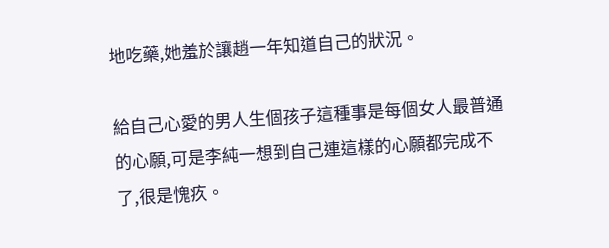地吃藥,她羞於讓趙一年知道自己的狀況。

給自己心愛的男人生個孩子這種事是每個女人最普通的心願,可是李純一想到自己連這樣的心願都完成不了,很是愧疚。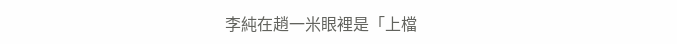李純在趙一米眼裡是「上檔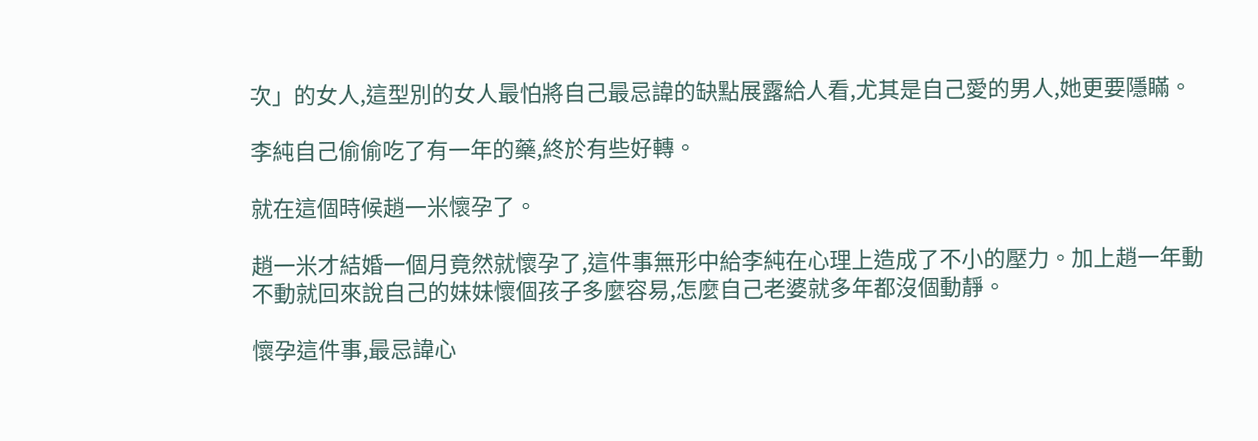次」的女人,這型別的女人最怕將自己最忌諱的缺點展露給人看,尤其是自己愛的男人,她更要隱瞞。

李純自己偷偷吃了有一年的藥,終於有些好轉。

就在這個時候趙一米懷孕了。

趙一米才結婚一個月竟然就懷孕了,這件事無形中給李純在心理上造成了不小的壓力。加上趙一年動不動就回來說自己的妹妹懷個孩子多麼容易,怎麼自己老婆就多年都沒個動靜。

懷孕這件事,最忌諱心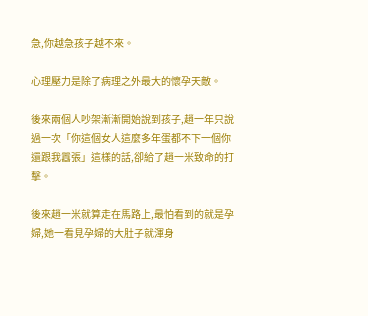急,你越急孩子越不來。

心理壓力是除了病理之外最大的懷孕天敵。

後來兩個人吵架漸漸開始說到孩子,趙一年只說過一次「你這個女人這麼多年蛋都不下一個你還跟我囂張」這樣的話,卻給了趙一米致命的打擊。

後來趙一米就算走在馬路上,最怕看到的就是孕婦,她一看見孕婦的大肚子就渾身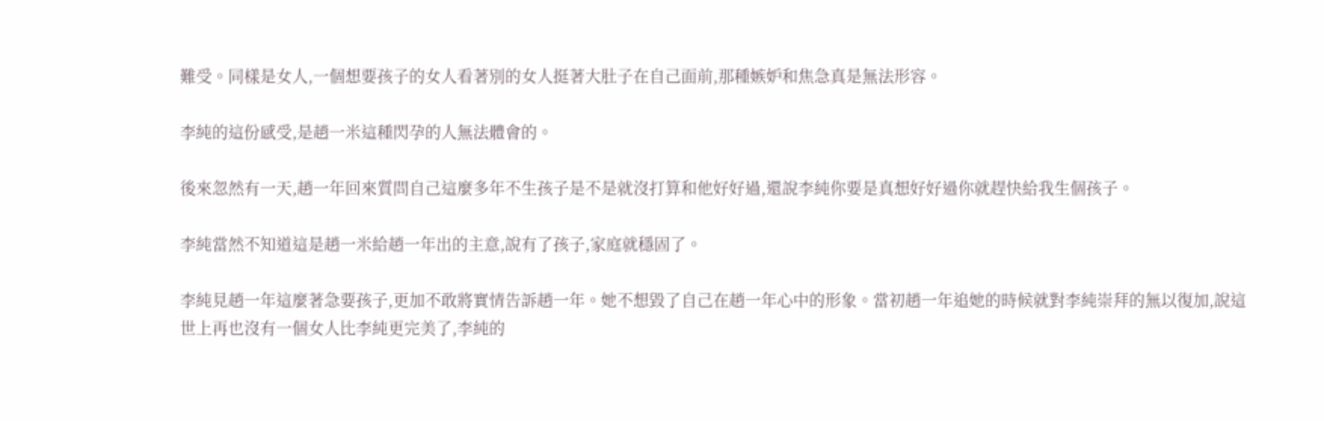難受。同樣是女人,一個想要孩子的女人看著別的女人挺著大肚子在自己面前,那種嫉妒和焦急真是無法形容。

李純的這份感受,是趙一米這種閃孕的人無法體會的。

後來忽然有一天,趙一年回來質問自己這麼多年不生孩子是不是就沒打算和他好好過,還說李純你要是真想好好過你就趕快給我生個孩子。

李純當然不知道這是趙一米給趙一年出的主意,說有了孩子,家庭就穩固了。

李純見趙一年這麼著急要孩子,更加不敢將實情告訴趙一年。她不想毀了自己在趙一年心中的形象。當初趙一年追她的時候就對李純崇拜的無以復加,說這世上再也沒有一個女人比李純更完美了,李純的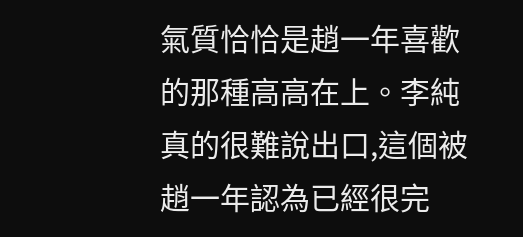氣質恰恰是趙一年喜歡的那種高高在上。李純真的很難說出口,這個被趙一年認為已經很完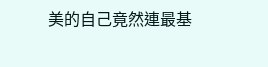美的自己竟然連最基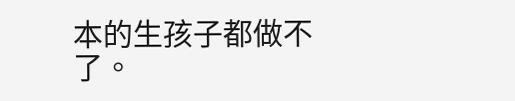本的生孩子都做不了。